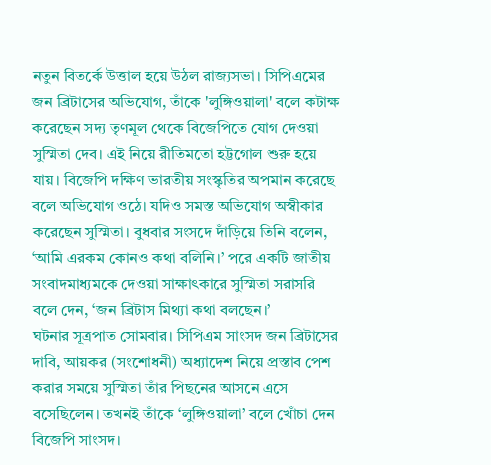নতুন বিতর্কে উত্তাল হয়ে উঠল রাজ্যসভা। সিপিএমের জন ব্রিটাসের অভিযোগ, তাঁকে 'লুঙ্গিওয়ালা' বলে কটাক্ষ করেছেন সদ্য তৃণমূল থেকে বিজেপিতে যোগ দেওয়া সুস্মিতা দেব। এই নিয়ে রীতিমতো হট্টগোল শুরু হয়ে যায়। বিজেপি দক্ষিণ ভারতীয় সংস্কৃতির অপমান করেছে বলে অভিযোগ ওঠে। যদিও সমস্ত অভিযোগ অস্বীকার করেছেন সুস্মিতা। বুধবার সংসদে দাঁড়িয়ে তিনি বলেন, ‘আমি এরকম কোনও কথা বলিনি।’ পরে একটি জাতীয় সংবাদমাধ্যমকে দেওয়া সাক্ষাৎকারে সুস্মিতা সরাসরি বলে দেন, ‘জন ব্রিটাস মিথ্যা কথা বলছেন।’
ঘটনার সূত্রপাত সোমবার। সিপিএম সাংসদ জন ব্রিটাসের দাবি, আয়কর (সংশোধনী) অধ্যাদেশ নিয়ে প্রস্তাব পেশ করার সময়ে সুস্মিতা তাঁর পিছনের আসনে এসে বসেছিলেন। তখনই তাঁকে ‘লুঙ্গিওয়ালা’ বলে খোঁচা দেন বিজেপি সাংসদ।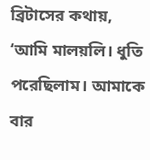ব্রিটাসের কথায়, ‘আমি মালয়লি। ধুতি পরেছিলাম। আমাকে বার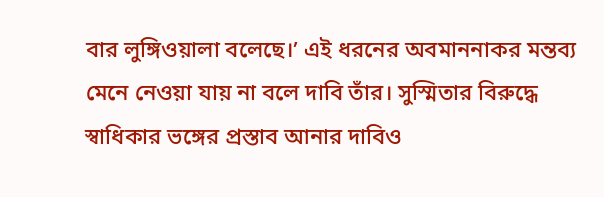বার লুঙ্গিওয়ালা বলেছে।’ এই ধরনের অবমাননাকর মন্তব্য মেনে নেওয়া যায় না বলে দাবি তাঁর। সুস্মিতার বিরুদ্ধে স্বাধিকার ভঙ্গের প্রস্তাব আনার দাবিও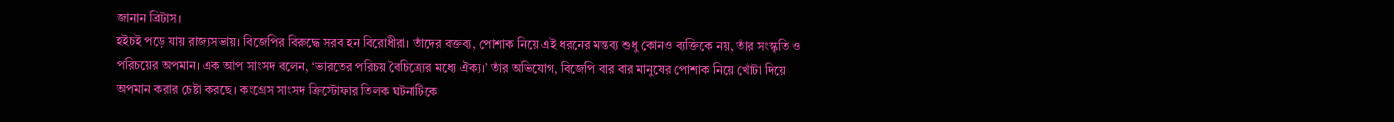জানান ব্রিটাস।
হইচই পড়ে যায় রাজ্যসভায়। বিজেপির বিরুদ্ধে সরব হন বিরোধীরা। তাঁদের বক্তব্য, পোশাক নিয়ে এই ধরনের মন্তব্য শুধু কোনও ব্যক্তিকে নয়, তাঁর সংস্কৃতি ও পরিচয়ের অপমান। এক আপ সাংসদ বলেন, ‘ভারতের পরিচয় বৈচিত্র্যের মধ্যে ঐক্য।’ তাঁর অভিযোগ, বিজেপি বার বার মানুষের পোশাক নিয়ে খোঁটা দিয়ে অপমান করার চেষ্টা করছে। কংগ্রেস সাংসদ ক্রিস্টোফার তিলক ঘটনাটিকে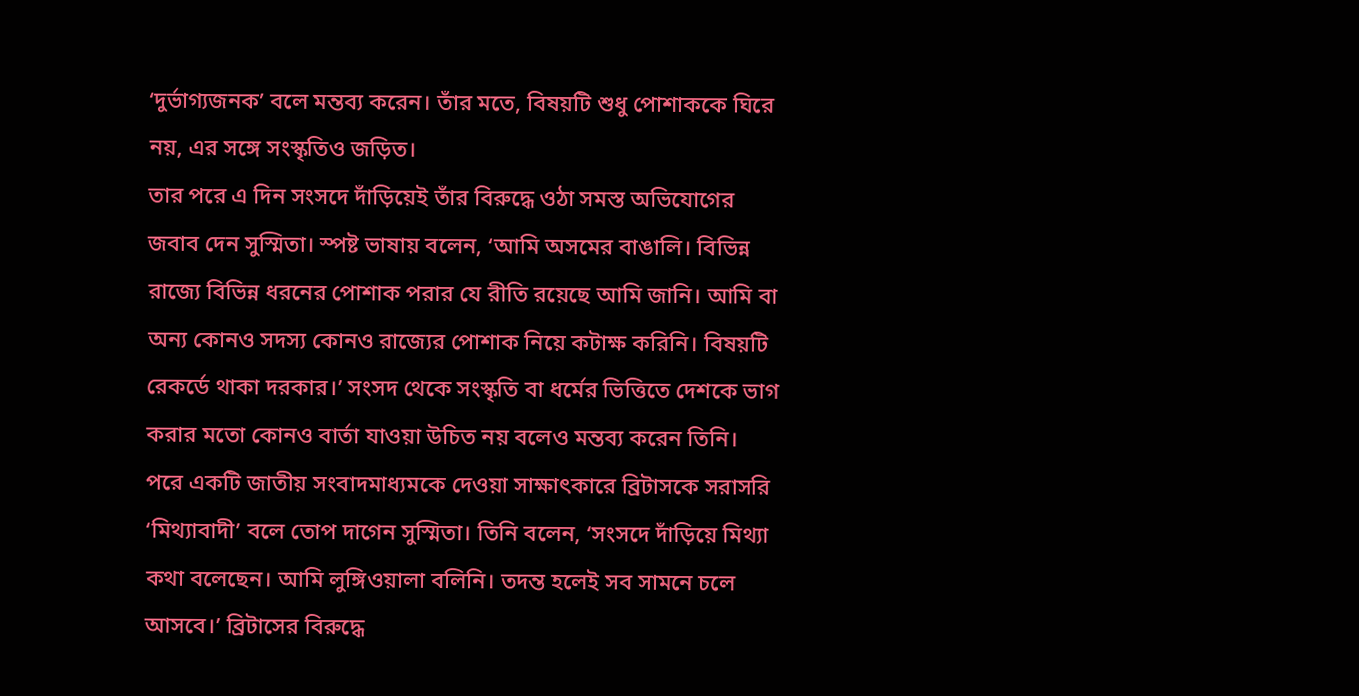‘দুর্ভাগ্যজনক’ বলে মন্তব্য করেন। তাঁর মতে, বিষয়টি শুধু পোশাককে ঘিরে নয়, এর সঙ্গে সংস্কৃতিও জড়িত।
তার পরে এ দিন সংসদে দাঁড়িয়েই তাঁর বিরুদ্ধে ওঠা সমস্ত অভিযোগের জবাব দেন সুস্মিতা। স্পষ্ট ভাষায় বলেন, ‘আমি অসমের বাঙালি। বিভিন্ন রাজ্যে বিভিন্ন ধরনের পোশাক পরার যে রীতি রয়েছে আমি জানি। আমি বা অন্য কোনও সদস্য কোনও রাজ্যের পোশাক নিয়ে কটাক্ষ করিনি। বিষয়টি রেকর্ডে থাকা দরকার।’ সংসদ থেকে সংস্কৃতি বা ধর্মের ভিত্তিতে দেশকে ভাগ করার মতো কোনও বার্তা যাওয়া উচিত নয় বলেও মন্তব্য করেন তিনি।
পরে একটি জাতীয় সংবাদমাধ্যমকে দেওয়া সাক্ষাৎকারে ব্রিটাসকে সরাসরি ‘মিথ্যাবাদী’ বলে তোপ দাগেন সুস্মিতা। তিনি বলেন, ‘সংসদে দাঁড়িয়ে মিথ্যা কথা বলেছেন। আমি লুঙ্গিওয়ালা বলিনি। তদন্ত হলেই সব সামনে চলে আসবে।’ ব্রিটাসের বিরুদ্ধে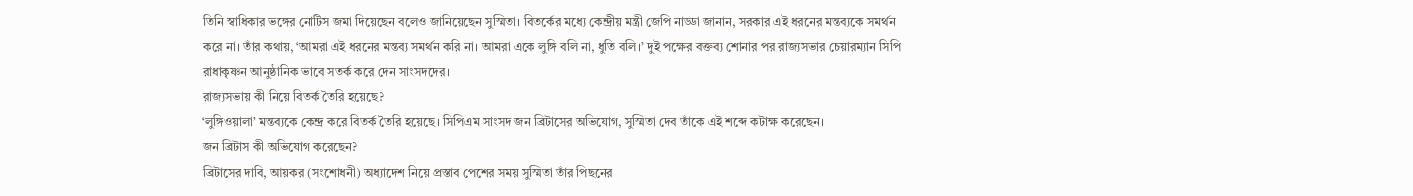তিনি স্বাধিকার ভঙ্গের নোটিস জমা দিয়েছেন বলেও জানিয়েছেন সুস্মিতা। বিতর্কের মধ্যে কেন্দ্রীয় মন্ত্রী জেপি নাড্ডা জানান, সরকার এই ধরনের মন্তব্যকে সমর্থন করে না। তাঁর কথায়, ‘আমরা এই ধরনের মন্তব্য সমর্থন করি না। আমরা একে লুঙ্গি বলি না, ধুতি বলি।’ দুই পক্ষের বক্তব্য শোনার পর রাজ্যসভার চেয়ারম্যান সিপি রাধাকৃষ্ণন আনুষ্ঠানিক ভাবে সতর্ক করে দেন সাংসদদের।
রাজ্যসভায় কী নিয়ে বিতর্ক তৈরি হয়েছে?
‘লুঙ্গিওয়ালা’ মন্তব্যকে কেন্দ্র করে বিতর্ক তৈরি হয়েছে। সিপিএম সাংসদ জন ব্রিটাসের অভিযোগ, সুস্মিতা দেব তাঁকে এই শব্দে কটাক্ষ করেছেন।
জন ব্রিটাস কী অভিযোগ করেছেন?
ব্রিটাসের দাবি, আয়কর (সংশোধনী) অধ্যাদেশ নিয়ে প্রস্তাব পেশের সময় সুস্মিতা তাঁর পিছনের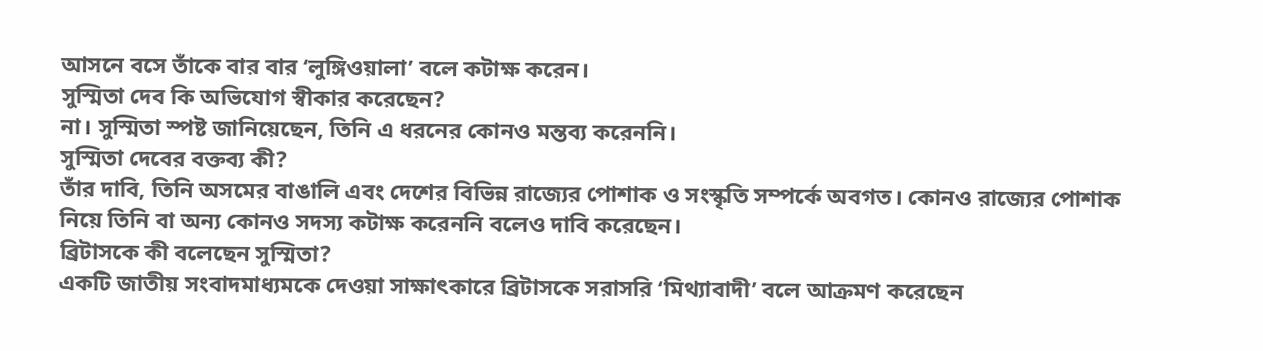আসনে বসে তাঁকে বার বার ‘লুঙ্গিওয়ালা’ বলে কটাক্ষ করেন।
সুস্মিতা দেব কি অভিযোগ স্বীকার করেছেন?
না। সুস্মিতা স্পষ্ট জানিয়েছেন, তিনি এ ধরনের কোনও মন্তব্য করেননি।
সুস্মিতা দেবের বক্তব্য কী?
তাঁর দাবি, তিনি অসমের বাঙালি এবং দেশের বিভিন্ন রাজ্যের পোশাক ও সংস্কৃতি সম্পর্কে অবগত। কোনও রাজ্যের পোশাক নিয়ে তিনি বা অন্য কোনও সদস্য কটাক্ষ করেননি বলেও দাবি করেছেন।
ব্রিটাসকে কী বলেছেন সুস্মিতা?
একটি জাতীয় সংবাদমাধ্যমকে দেওয়া সাক্ষাৎকারে ব্রিটাসকে সরাসরি ‘মিথ্যাবাদী’ বলে আক্রমণ করেছেন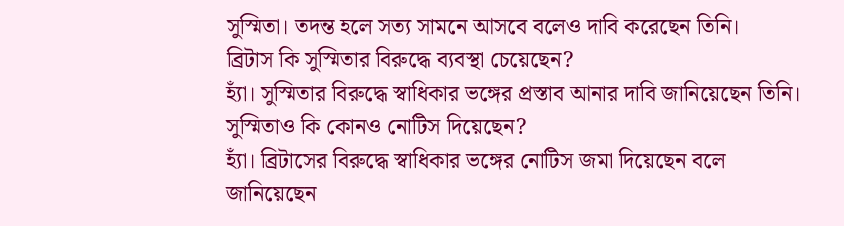সুস্মিতা। তদন্ত হলে সত্য সামনে আসবে বলেও দাবি করেছেন তিনি।
ব্রিটাস কি সুস্মিতার বিরুদ্ধে ব্যবস্থা চেয়েছেন?
হ্যাঁ। সুস্মিতার বিরুদ্ধে স্বাধিকার ভঙ্গের প্রস্তাব আনার দাবি জানিয়েছেন তিনি।
সুস্মিতাও কি কোনও নোটিস দিয়েছেন?
হ্যাঁ। ব্রিটাসের বিরুদ্ধে স্বাধিকার ভঙ্গের নোটিস জমা দিয়েছেন বলে জানিয়েছেন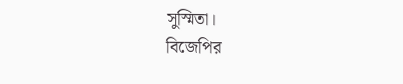সুস্মিতা।
বিজেপির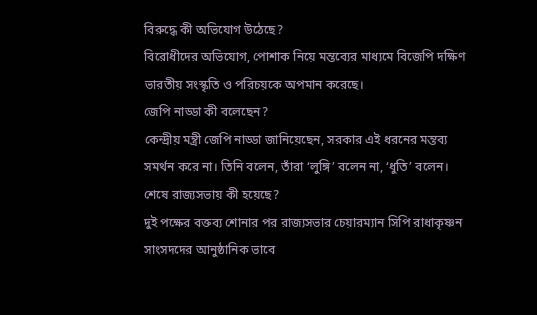বিরুদ্ধে কী অভিযোগ উঠেছে?
বিরোধীদের অভিযোগ, পোশাক নিয়ে মন্তব্যের মাধ্যমে বিজেপি দক্ষিণ ভারতীয় সংস্কৃতি ও পরিচয়কে অপমান করেছে।
জেপি নাড্ডা কী বলেছেন?
কেন্দ্রীয় মন্ত্রী জেপি নাড্ডা জানিয়েছেন, সরকার এই ধরনের মন্তব্য সমর্থন করে না। তিনি বলেন, তাঁরা ‘লুঙ্গি’ বলেন না, ‘ধুতি’ বলেন।
শেষে রাজ্যসভায় কী হয়েছে?
দুই পক্ষের বক্তব্য শোনার পর রাজ্যসভার চেয়ারম্যান সিপি রাধাকৃষ্ণন সাংসদদের আনুষ্ঠানিক ভাবে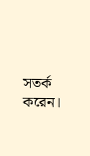সতর্ক করেন।